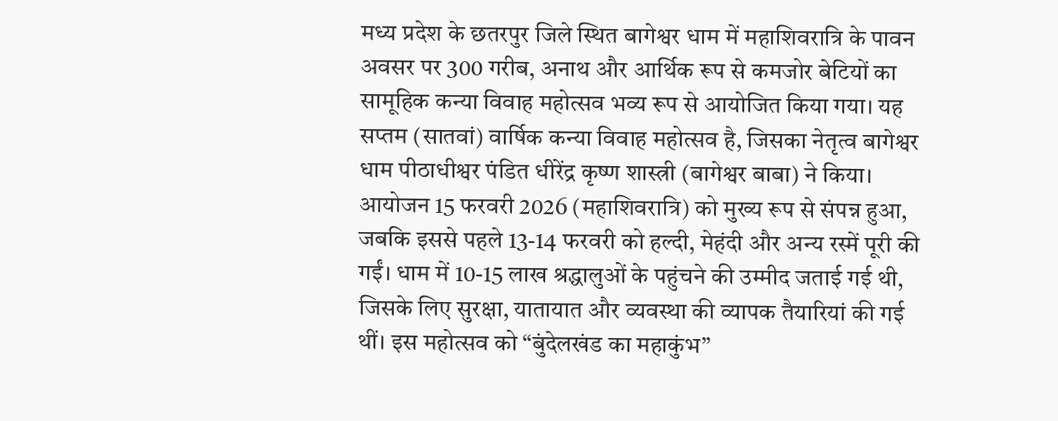मध्य प्रदेश के छतरपुर जिले स्थित बागेश्वर धाम में महाशिवरात्रि के पावन अवसर पर 300 गरीब, अनाथ और आर्थिक रूप से कमजोर बेटियों का सामूहिक कन्या विवाह महोत्सव भव्य रूप से आयोजित किया गया। यह सप्तम (सातवां) वार्षिक कन्या विवाह महोत्सव है, जिसका नेतृत्व बागेश्वर धाम पीठाधीश्वर पंडित धीरेंद्र कृष्ण शास्त्री (बागेश्वर बाबा) ने किया।
आयोजन 15 फरवरी 2026 (महाशिवरात्रि) को मुख्य रूप से संपन्न हुआ, जबकि इससे पहले 13-14 फरवरी को हल्दी, मेहंदी और अन्य रस्में पूरी की गईं। धाम में 10-15 लाख श्रद्धालुओं के पहुंचने की उम्मीद जताई गई थी, जिसके लिए सुरक्षा, यातायात और व्यवस्था की व्यापक तैयारियां की गई थीं। इस महोत्सव को “बुंदेलखंड का महाकुंभ”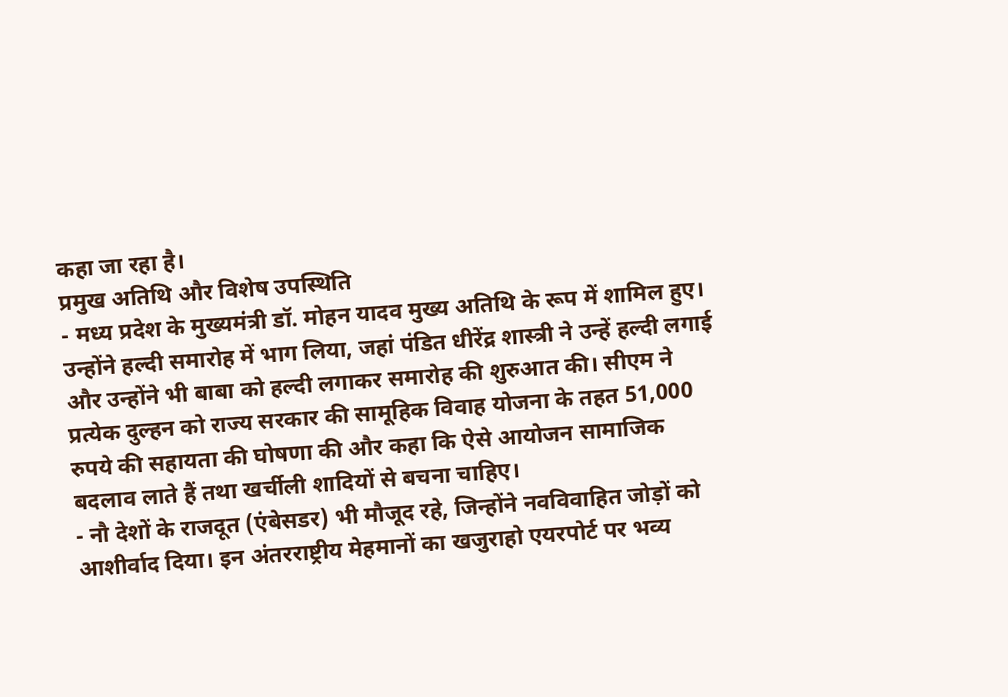कहा जा रहा है।
प्रमुख अतिथि और विशेष उपस्थिति
- मध्य प्रदेश के मुख्यमंत्री डॉ. मोहन यादव मुख्य अतिथि के रूप में शामिल हुए। उन्होंने हल्दी समारोह में भाग लिया, जहां पंडित धीरेंद्र शास्त्री ने उन्हें हल्दी लगाई और उन्होंने भी बाबा को हल्दी लगाकर समारोह की शुरुआत की। सीएम ने प्रत्येक दुल्हन को राज्य सरकार की सामूहिक विवाह योजना के तहत 51,000 रुपये की सहायता की घोषणा की और कहा कि ऐसे आयोजन सामाजिक बदलाव लाते हैं तथा खर्चीली शादियों से बचना चाहिए।
- नौ देशों के राजदूत (एंबेसडर) भी मौजूद रहे, जिन्होंने नवविवाहित जोड़ों को आशीर्वाद दिया। इन अंतरराष्ट्रीय मेहमानों का खजुराहो एयरपोर्ट पर भव्य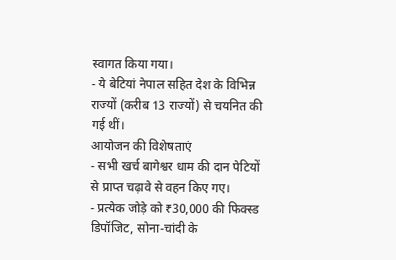स्वागत किया गया।
- ये बेटियां नेपाल सहित देश के विभिन्न राज्यों (करीब 13 राज्यों) से चयनित की गई थीं।
आयोजन की विशेषताएं
- सभी खर्च बागेश्वर धाम की दान पेटियों से प्राप्त चढ़ावे से वहन किए गए।
- प्रत्येक जोड़े को ₹30,000 की फिक्स्ड डिपॉजिट, सोना-चांदी के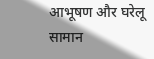आभूषण और घरेलू सामान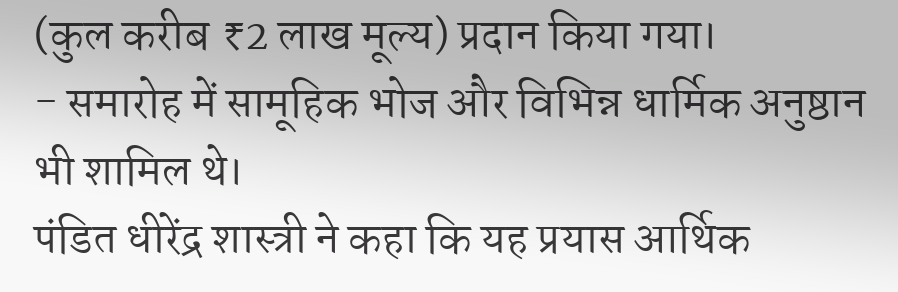(कुल करीब ₹2 लाख मूल्य) प्रदान किया गया।
- समारोह में सामूहिक भोज और विभिन्न धार्मिक अनुष्ठान भी शामिल थे।
पंडित धीरेंद्र शास्त्री ने कहा कि यह प्रयास आर्थिक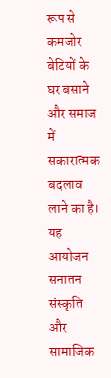रूप से कमजोर बेटियों के घर बसाने और समाज में सकारात्मक बदलाव लाने का है। यह आयोजन सनातन संस्कृति और सामाजिक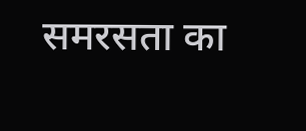समरसता का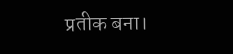प्रतीक बना।